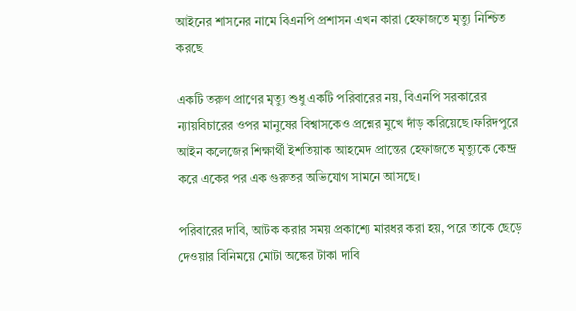আইনের শাসনের নামে বিএনপি প্রশাসন এখন কারা হেফাজতে মৃত্যু নিশ্চিত করছে

একটি তরুণ প্রাণের মৃত্যু শুধু একটি পরিবারের নয়, বিএনপি সরকারের ন্যায়বিচারের ওপর মানুষের বিশ্বাসকেও প্রশ্নের মুখে দাঁড় করিয়েছে।ফরিদপুরে আইন কলেজের শিক্ষার্থী ইশতিয়াক আহমেদ প্রান্তের হেফাজতে মৃত্যুকে কেন্দ্র করে একের পর এক গুরুতর অভিযোগ সামনে আসছে।

পরিবারের দাবি, আটক করার সময় প্রকাশ্যে মারধর করা হয়, পরে তাকে ছেড়ে দেওয়ার বিনিময়ে মোটা অঙ্কের টাকা দাবি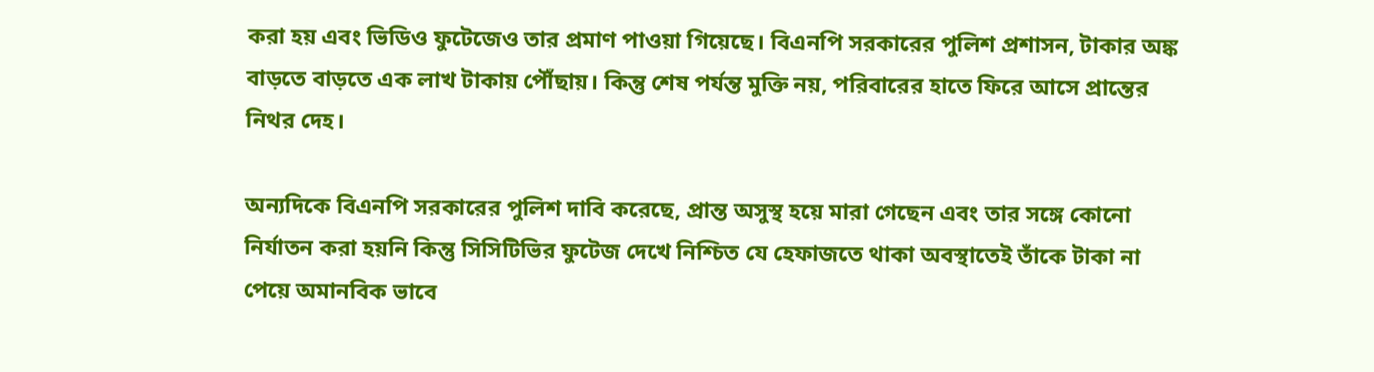করা হয় এবং ভিডিও ফুটেজেও তার প্রমাণ পাওয়া গিয়েছে। বিএনপি সরকারের পুলিশ প্রশাসন, টাকার অঙ্ক বাড়তে বাড়তে এক লাখ টাকায় পৌঁছায়। কিন্তু শেষ পর্যন্ত মুক্তি নয়, পরিবারের হাতে ফিরে আসে প্রান্তের নিথর দেহ।

অন্যদিকে বিএনপি সরকারের পুলিশ দাবি করেছে, প্রান্ত অসুস্থ হয়ে মারা গেছেন এবং তার সঙ্গে কোনো নির্যাতন করা হয়নি কিন্তু সিসিটিভির ফুটেজ দেখে নিশ্চিত যে হেফাজতে থাকা অবস্থাতেই তাঁকে টাকা না পেয়ে অমানবিক ভাবে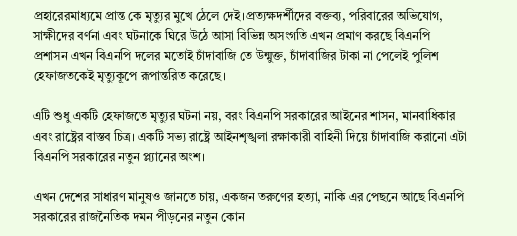প্রহারেরমাধ্যমে প্রান্ত কে মৃত্যুর মুখে ঠেলে দেই।প্রত্যক্ষদর্শীদের বক্তব্য, পরিবারের অভিযোগ, সাক্ষীদের বর্ণনা এবং ঘটনাকে ঘিরে উঠে আসা বিভিন্ন অসংগতি এখন প্রমাণ করছে বিএনপি প্রশাসন এখন বিএনপি দলের মতোই চাঁদাবাজি তে উন্মুক্ত, চাঁদাবাজির টাকা না পেলেই পুলিশ হেফাজতকেই মৃত্যুকূপে রূপান্তরিত করেছে।

এটি শুধু একটি হেফাজতে মৃত্যুর ঘটনা নয়, বরং বিএনপি সরকারের আইনের শাসন, মানবাধিকার এবং রাষ্ট্রের বাস্তব চিত্র। একটি সভ্য রাষ্ট্রে আইনশৃঙ্খলা রক্ষাকারী বাহিনী দিয়ে চাঁদাবাজি করানো এটা বিএনপি সরকারের নতুন প্ল্যানের অংশ।

এখন দেশের সাধারণ মানুষও জানতে চায়, একজন তরুণের হত্যা, নাকি এর পেছনে আছে বিএনপি সরকারের রাজনৈতিক দমন পীড়নের নতুন কোন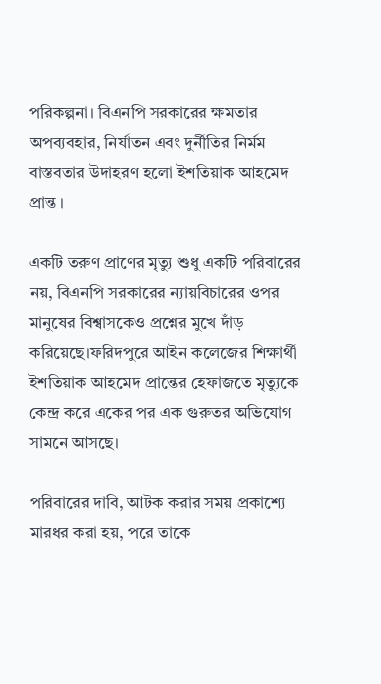পরিকল্পনা। বিএনপি সরকারের ক্ষমতার অপব্যবহার, নির্যাতন এবং দুর্নীতির নির্মম বাস্তবতার উদাহরণ হলো ইশতিয়াক আহমেদ প্রান্ত ।

একটি তরুণ প্রাণের মৃত্যু শুধু একটি পরিবারের নয়, বিএনপি সরকারের ন্যায়বিচারের ওপর মানুষের বিশ্বাসকেও প্রশ্নের মুখে দাঁড় করিয়েছে।ফরিদপুরে আইন কলেজের শিক্ষার্থী ইশতিয়াক আহমেদ প্রান্তের হেফাজতে মৃত্যুকে কেন্দ্র করে একের পর এক গুরুতর অভিযোগ সামনে আসছে।

পরিবারের দাবি, আটক করার সময় প্রকাশ্যে মারধর করা হয়, পরে তাকে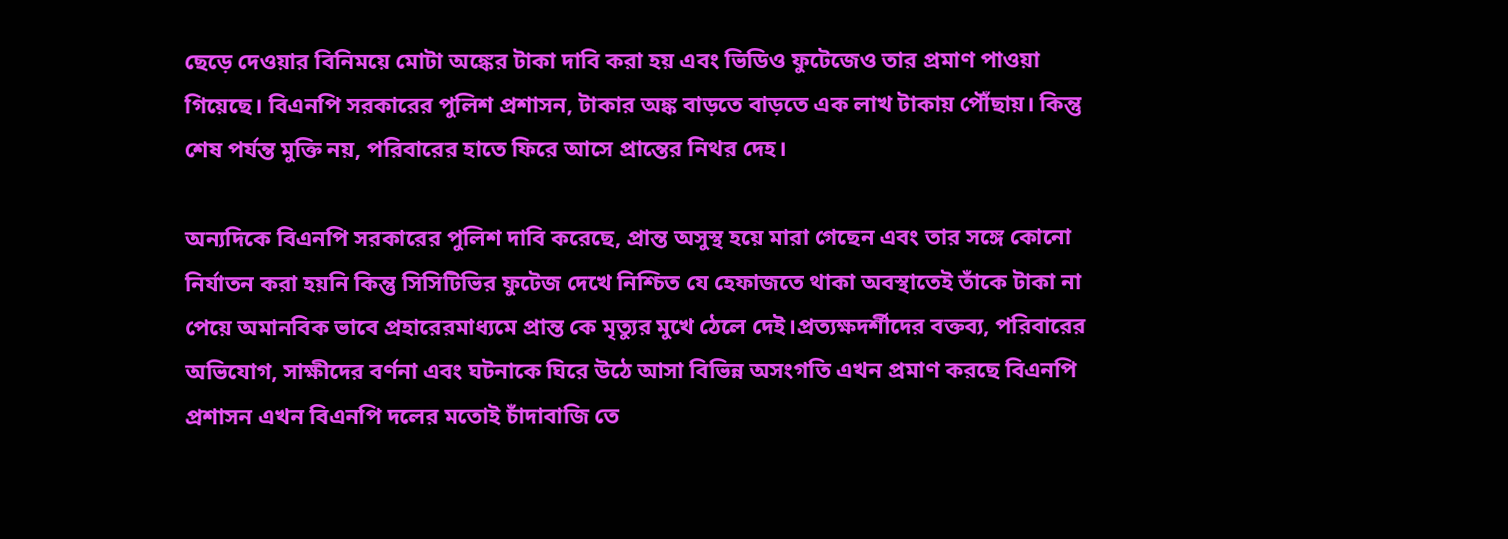ছেড়ে দেওয়ার বিনিময়ে মোটা অঙ্কের টাকা দাবি করা হয় এবং ভিডিও ফুটেজেও তার প্রমাণ পাওয়া গিয়েছে। বিএনপি সরকারের পুলিশ প্রশাসন, টাকার অঙ্ক বাড়তে বাড়তে এক লাখ টাকায় পৌঁছায়। কিন্তু শেষ পর্যন্ত মুক্তি নয়, পরিবারের হাতে ফিরে আসে প্রান্তের নিথর দেহ।

অন্যদিকে বিএনপি সরকারের পুলিশ দাবি করেছে, প্রান্ত অসুস্থ হয়ে মারা গেছেন এবং তার সঙ্গে কোনো নির্যাতন করা হয়নি কিন্তু সিসিটিভির ফুটেজ দেখে নিশ্চিত যে হেফাজতে থাকা অবস্থাতেই তাঁকে টাকা না পেয়ে অমানবিক ভাবে প্রহারেরমাধ্যমে প্রান্ত কে মৃত্যুর মুখে ঠেলে দেই।প্রত্যক্ষদর্শীদের বক্তব্য, পরিবারের অভিযোগ, সাক্ষীদের বর্ণনা এবং ঘটনাকে ঘিরে উঠে আসা বিভিন্ন অসংগতি এখন প্রমাণ করছে বিএনপি প্রশাসন এখন বিএনপি দলের মতোই চাঁদাবাজি তে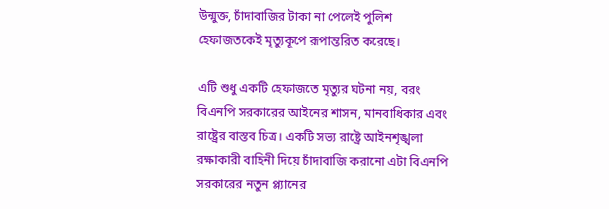উন্মুক্ত, চাঁদাবাজির টাকা না পেলেই পুলিশ হেফাজতকেই মৃত্যুকূপে রূপান্তরিত করেছে।

এটি শুধু একটি হেফাজতে মৃত্যুর ঘটনা নয়, বরং বিএনপি সরকারের আইনের শাসন, মানবাধিকার এবং রাষ্ট্রের বাস্তব চিত্র। একটি সভ্য রাষ্ট্রে আইনশৃঙ্খলা রক্ষাকারী বাহিনী দিয়ে চাঁদাবাজি করানো এটা বিএনপি সরকারের নতুন প্ল্যানের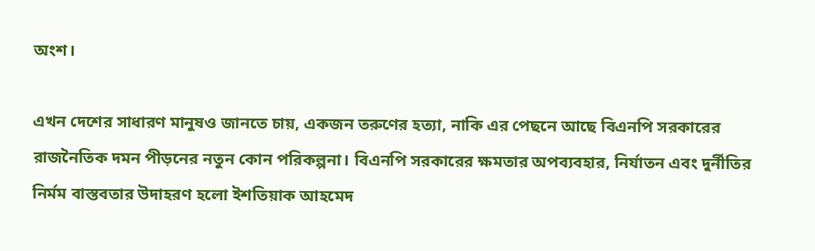অংশ।

এখন দেশের সাধারণ মানুষও জানতে চায়, একজন তরুণের হত্যা, নাকি এর পেছনে আছে বিএনপি সরকারের রাজনৈতিক দমন পীড়নের নতুন কোন পরিকল্পনা। বিএনপি সরকারের ক্ষমতার অপব্যবহার, নির্যাতন এবং দুর্নীতির নির্মম বাস্তবতার উদাহরণ হলো ইশতিয়াক আহমেদ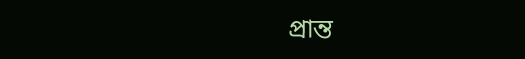প্রান্ত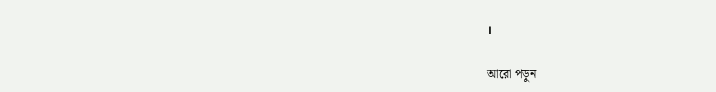।

আরো পড়ুন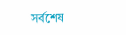সর্বশেষ